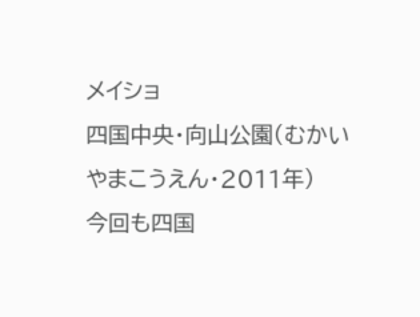メイショ
四国中央・向山公園(むかいやまこうえん・2011年)
今回も四国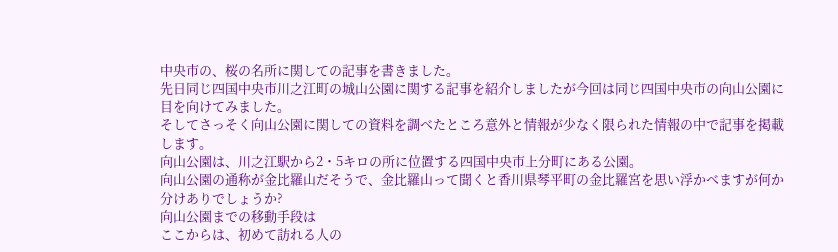中央市の、桜の名所に関しての記事を書きました。
先日同じ四国中央市川之江町の城山公園に関する記事を紹介しましたが今回は同じ四国中央市の向山公園に目を向けてみました。
そしてさっそく向山公園に関しての資料を調べたところ意外と情報が少なく限られた情報の中で記事を掲載します。
向山公園は、川之江駅から2・5キロの所に位置する四国中央市上分町にある公園。
向山公園の通称が金比羅山だそうで、金比羅山って聞くと香川県琴平町の金比羅宮を思い浮かべますが何か分けありでしょうか?
向山公園までの移動手段は
ここからは、初めて訪れる人の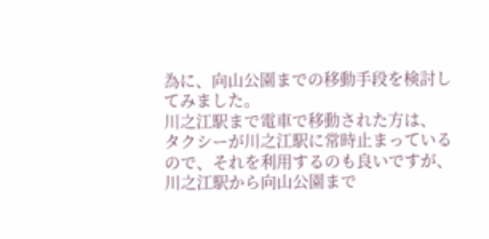為に、向山公園までの移動手段を検討してみました。
川之江駅まで電車で移動された方は、
タクシーが川之江駅に常時止まっているので、それを利用するのも良いですが、
川之江駅から向山公園まで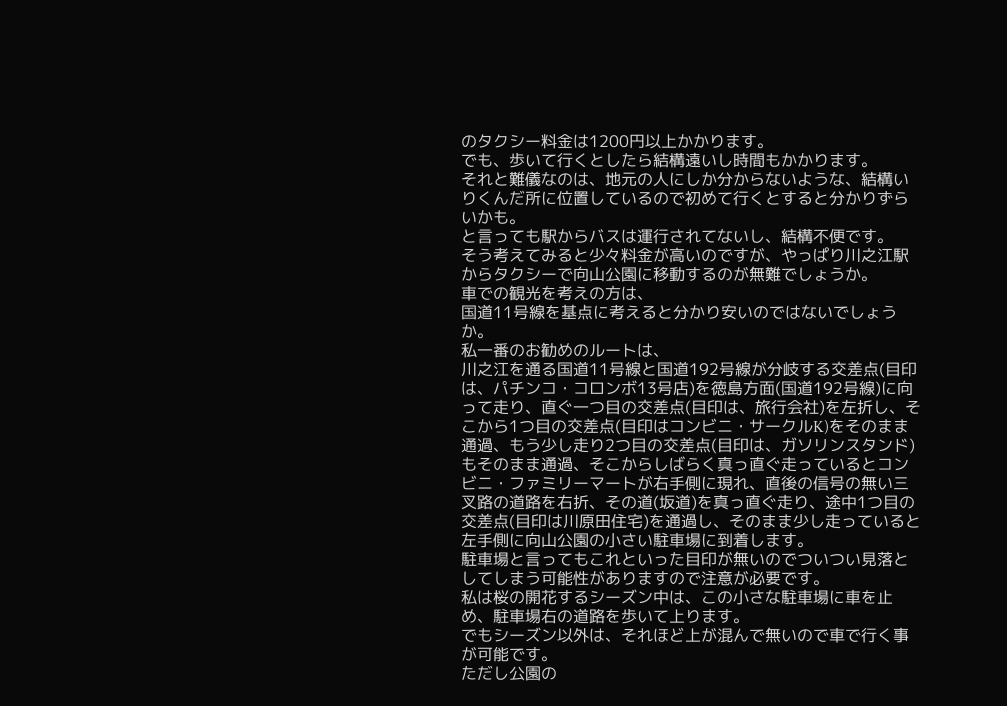のタクシー料金は1200円以上かかります。
でも、歩いて行くとしたら結構遠いし時間もかかります。
それと難儀なのは、地元の人にしか分からないような、結構いりくんだ所に位置しているので初めて行くとすると分かりずらいかも。
と言っても駅からバスは運行されてないし、結構不便です。
そう考えてみると少々料金が高いのですが、やっぱり川之江駅からタクシーで向山公園に移動するのが無難でしょうか。
車での観光を考えの方は、
国道11号線を基点に考えると分かり安いのではないでしょうか。
私一番のお勧めのルートは、
川之江を通る国道11号線と国道192号線が分岐する交差点(目印は、パチンコ・コロンボ13号店)を徳島方面(国道192号線)に向って走り、直ぐ一つ目の交差点(目印は、旅行会社)を左折し、そこから1つ目の交差点(目印はコンビニ・サークルK)をそのまま通過、もう少し走り2つ目の交差点(目印は、ガソリンスタンド)もそのまま通過、そこからしばらく真っ直ぐ走っているとコンビニ・ファミリーマートが右手側に現れ、直後の信号の無い三叉路の道路を右折、その道(坂道)を真っ直ぐ走り、途中1つ目の交差点(目印は川原田住宅)を通過し、そのまま少し走っていると左手側に向山公園の小さい駐車場に到着します。
駐車場と言ってもこれといった目印が無いのでついつい見落としてしまう可能性がありますので注意が必要です。
私は桜の開花するシーズン中は、この小さな駐車場に車を止め、駐車場右の道路を歩いて上ります。
でもシーズン以外は、それほど上が混んで無いので車で行く事が可能です。
ただし公園の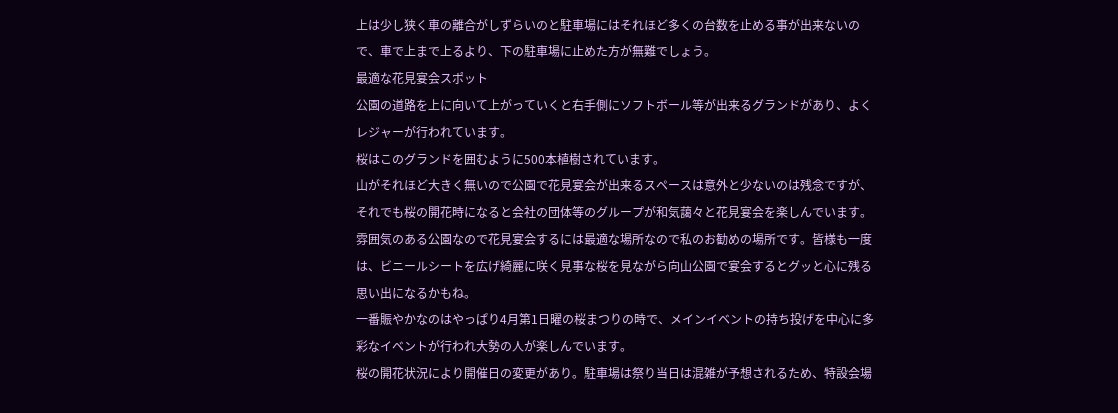上は少し狭く車の離合がしずらいのと駐車場にはそれほど多くの台数を止める事が出来ないので、車で上まで上るより、下の駐車場に止めた方が無難でしょう。
最適な花見宴会スポット
公園の道路を上に向いて上がっていくと右手側にソフトボール等が出来るグランドがあり、よくレジャーが行われています。
桜はこのグランドを囲むように500本植樹されています。
山がそれほど大きく無いので公園で花見宴会が出来るスペースは意外と少ないのは残念ですが、それでも桜の開花時になると会社の団体等のグループが和気藹々と花見宴会を楽しんでいます。
雰囲気のある公園なので花見宴会するには最適な場所なので私のお勧めの場所です。皆様も一度は、ビニールシートを広げ綺麗に咲く見事な桜を見ながら向山公園で宴会するとグッと心に残る思い出になるかもね。
一番賑やかなのはやっぱり4月第1日曜の桜まつりの時で、メインイベントの持ち投げを中心に多彩なイベントが行われ大勢の人が楽しんでいます。
桜の開花状況により開催日の変更があり。駐車場は祭り当日は混雑が予想されるため、特設会場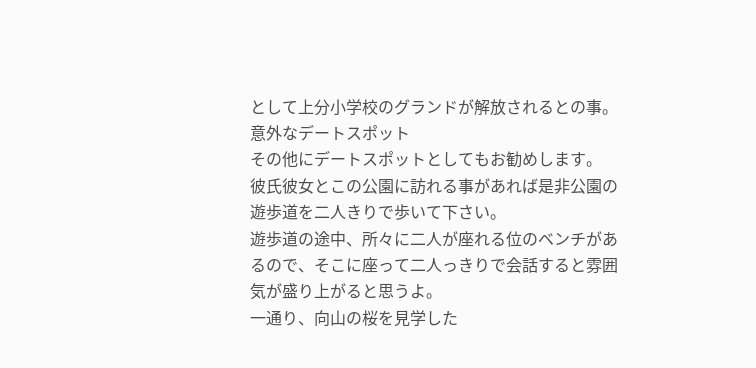として上分小学校のグランドが解放されるとの事。
意外なデートスポット
その他にデートスポットとしてもお勧めします。
彼氏彼女とこの公園に訪れる事があれば是非公園の遊歩道を二人きりで歩いて下さい。
遊歩道の途中、所々に二人が座れる位のベンチがあるので、そこに座って二人っきりで会話すると雰囲気が盛り上がると思うよ。
一通り、向山の桜を見学した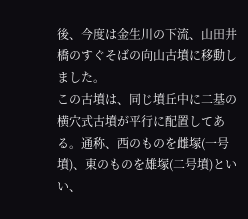後、今度は金生川の下流、山田井橋のすぐそばの向山古墳に移動しました。
この古墳は、同じ墳丘中に二基の横穴式古墳が平行に配置してある。通称、西のものを雌塚(一号墳)、東のものを雄塚(二号墳)といい、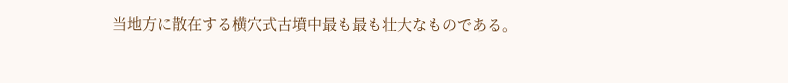当地方に散在する横穴式古墳中最も最も壮大なものである。